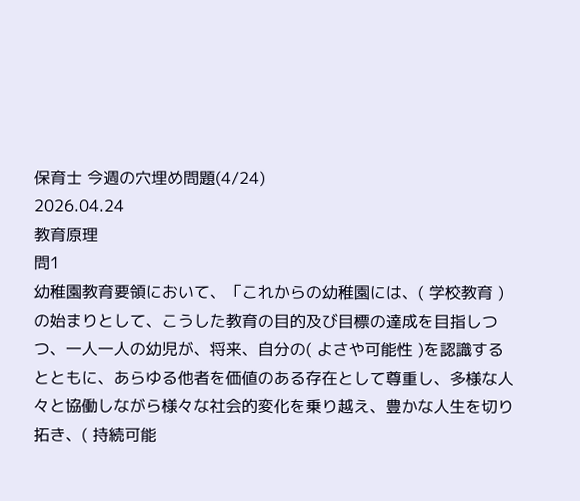保育士 今週の穴埋め問題(4/24)
2026.04.24
教育原理
問1
幼稚園教育要領において、「これからの幼稚園には、( 学校教育 )の始まりとして、こうした教育の目的及び目標の達成を目指しつつ、一人一人の幼児が、将来、自分の( よさや可能性 )を認識するとともに、あらゆる他者を価値のある存在として尊重し、多様な人々と協働しながら様々な社会的変化を乗り越え、豊かな人生を切り拓き、( 持続可能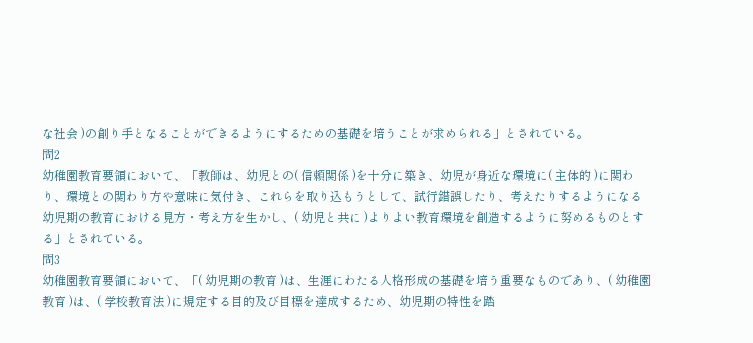な社会 )の創り手となることができるようにするための基礎を培うことが求められる」とされている。
問2
幼稚園教育要領において、「教師は、幼児との( 信頼関係 )を十分に築き、幼児が身近な環境に( 主体的 )に関わり、環境との関わり方や意味に気付き、これらを取り込もうとして、試行錯誤したり、考えたりするようになる幼児期の教育における見方・考え方を生かし、( 幼児と共に )よりよい教育環境を創造するように努めるものとする」とされている。
問3
幼稚園教育要領において、「( 幼児期の教育 )は、生涯にわたる人格形成の基礎を培う重要なものであり、( 幼稚園教育 )は、( 学校教育法 )に規定する目的及び目標を達成するため、幼児期の特性を踏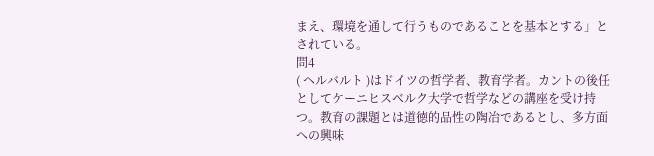まえ、環境を通して行うものであることを基本とする」とされている。
問4
( ヘルバルト )はドイツの哲学者、教育学者。カントの後任としてケーニヒスベルク大学で哲学などの講座を受け持つ。教育の課題とは道徳的品性の陶冶であるとし、多方面への興味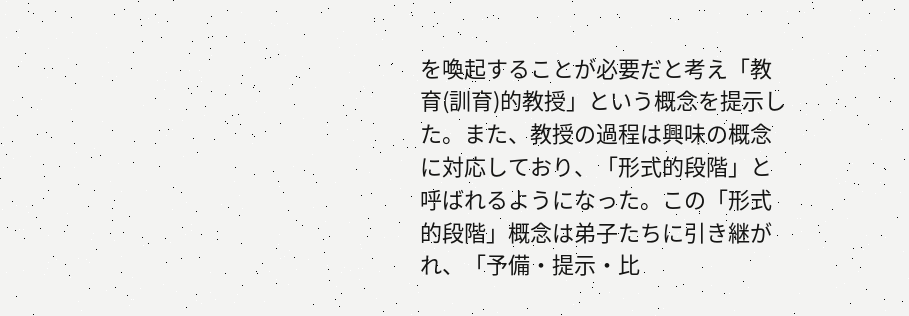を喚起することが必要だと考え「教育(訓育)的教授」という概念を提示した。また、教授の過程は興味の概念に対応しており、「形式的段階」と呼ばれるようになった。この「形式的段階」概念は弟子たちに引き継がれ、「予備・提示・比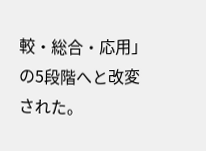較・総合・応用」の5段階へと改変された。